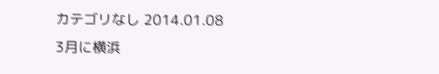カテゴリなし 2014.01.08
3月に横浜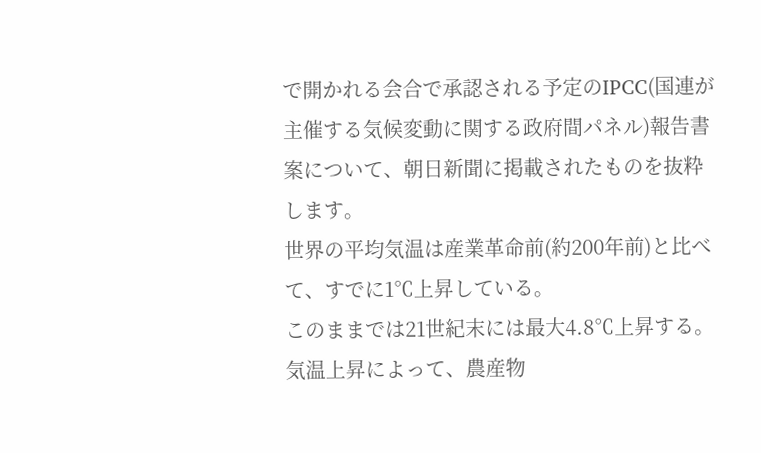で開かれる会合で承認される予定のIPCC(国連が主催する気候変動に関する政府間パネル)報告書案について、朝日新聞に掲載されたものを抜粋します。
世界の平均気温は産業革命前(約200年前)と比べて、すでに1℃上昇している。
このままでは21世紀末には最大4.8℃上昇する。
気温上昇によって、農産物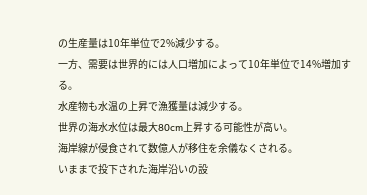の生産量は10年単位で2%減少する。
一方、需要は世界的には人口増加によって10年単位で14%増加する。
水産物も水温の上昇で漁獲量は減少する。
世界の海水水位は最大80cm上昇する可能性が高い。
海岸線が侵食されて数億人が移住を余儀なくされる。
いままで投下された海岸沿いの設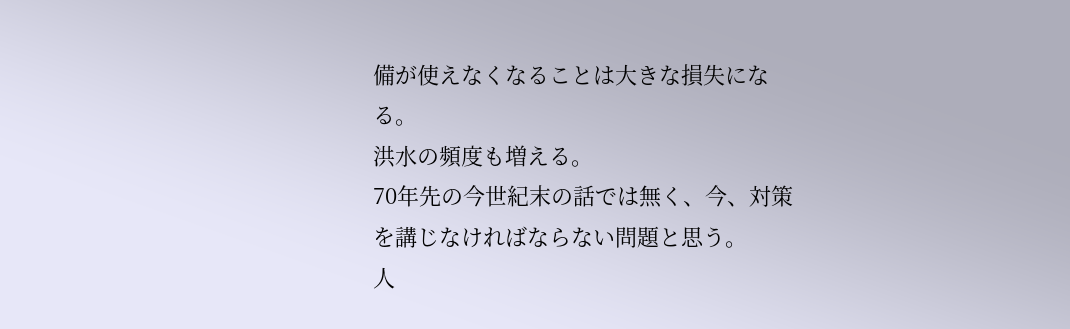備が使えなくなることは大きな損失になる。
洪水の頻度も増える。
70年先の今世紀末の話では無く、今、対策を講じなければならない問題と思う。
人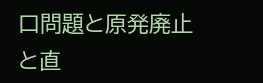口問題と原発廃止と直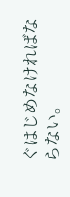ぐはじめなければならない。